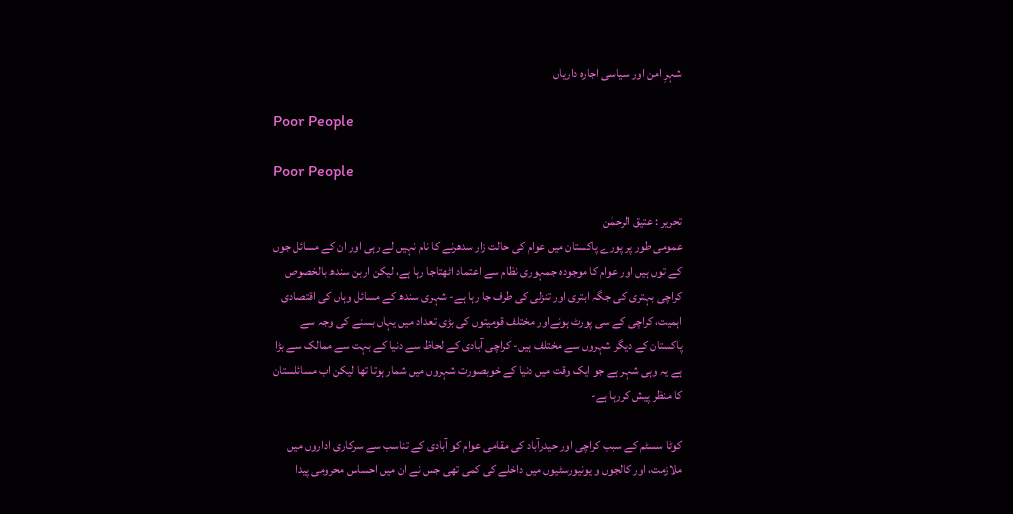شہرِ امن اور سیاسی اجارہ داریاں

Poor People

Poor People

تحریر : عتیق الرحمٰن
عمومی طور پر پورے پاکستان میں عوام کی حالت زار سدھرنے کا نام نہیں لے رہی اور ان کے مسائل جوں کے توں ہیں اور عوام کا موجودہ جمہوری نظام سے اعتماد اٹھتاجا رہا ہے، لیکن اربن سندھ بالخصوص کراچی بہتری کی جگہ ابتری اور تنزلی کی طرف جا رہا ہے- شہری سندھ کے مسائل وہاں کی اقتصادی اہمیت، کراچی کے سی پورٹ ہونےاور مختلف قومیتوں کی بڑی تعداد میں یہاں بسنے کی وجہ سے پاکستان کے دیگر شہروں سے مختلف ہیں- کراچی آبادی کے لحاظ سے دنیا کے بہت سے ممالک سے بڑا ہے یہ وہی شہر ہے جو ایک وقت میں دنیا کے خوبصورت شہروں میں شمار ہوتا تھا لیکن اب مسائلستان کا منظر پیش کررہا ہے-

کوٹا سسٹم کے سبب کراچی اور حیدرآباد کی مقامی عوام کو آبادی کے تناسب سے سرکاری اداروں میں ملازمت، اور کالجوں و یونیورسٹیوں میں داخلے کی کمی تھی جس نے ان میں احساس محرومی پیدا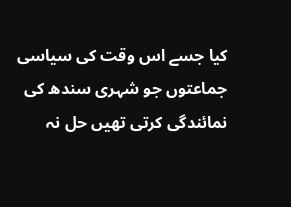کیا جسے اس وقت کی سیاسی جماعتوں جو شہری سندھ کی نمائندگی کرتی تھیں حل نہ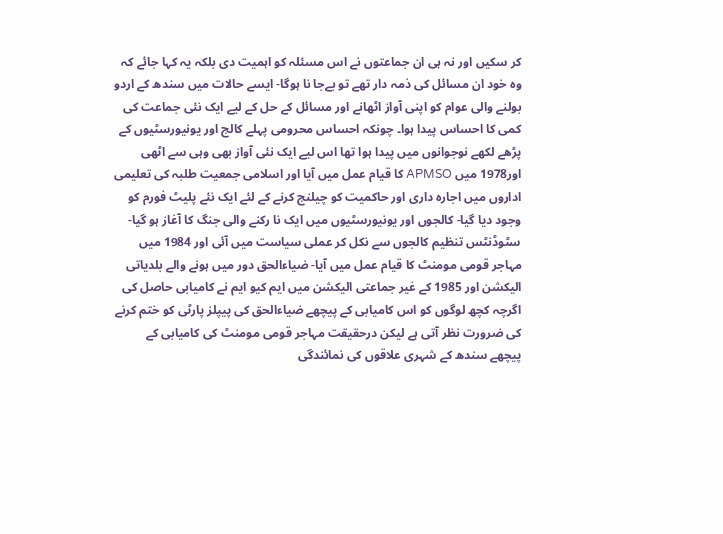کر سکیں اور نہ ہی ان جماعتوں نے اس مسئلہ کو اہمیت دی بلکہ یہ کہا جائے کہ وہ خود ان مسائل کی ذمہ دار تھے تو بےجا نا ہوگا- ایسے حالات میں سندھ کے اردو بولنے والی عوام کو اپنی آواز اٹھانے اور مسائل کے حل کے لیے ایک نئی جماعت کی کمی کا احساس پیدا ہوا۔ چونکہ احساس محرومی پہلے کالج اور یونیورسٹیوں کے پڑھے لکھے نوجوانوں میں پیدا ہوا تھا اس لیے ایک نئی آواز بھی وہی سے اٹھی اور1978 میں APMSO کا قیام عمل میں آیا اور اسلامی جمعیت طلبہ کی تعلیمی اداروں میں اجارہ داری اور حاکمیت کو چیلنج کرنے کے لئے ایک نئے پلیٹ فورم کو وجود دیا گیا- کالجوں اور یونیورسٹیوں میں ایک نا رکنے والی جنگ کا آغاز ہو گیا- سٹوڈنٹس تنظیم کالجوں سے نکل کر عملی سیاست میں آئی اور 1984 میں مہاجر قومی مومنٹ کا قیام عمل میں آیا- ضیاءالحق دور میں ہونے والے بلدیاتی الیکشن اور 1985 کے غیر جماعتی الیکشن میں ایم کیو ایم نے کامیابی حاصل کی اگرچہ کچھ لوگوں کو اس کامیابی کے پیچھے ضیاءالحق کی پیپلز پارٹی کو ختم کرنے کی ضرورت نظر آتی ہے لیکن درحقیقت مہاجر قومی مومنٹ کی کامیابی کے پیچھے سندھ کے شہری علاقوں کی نمائندگی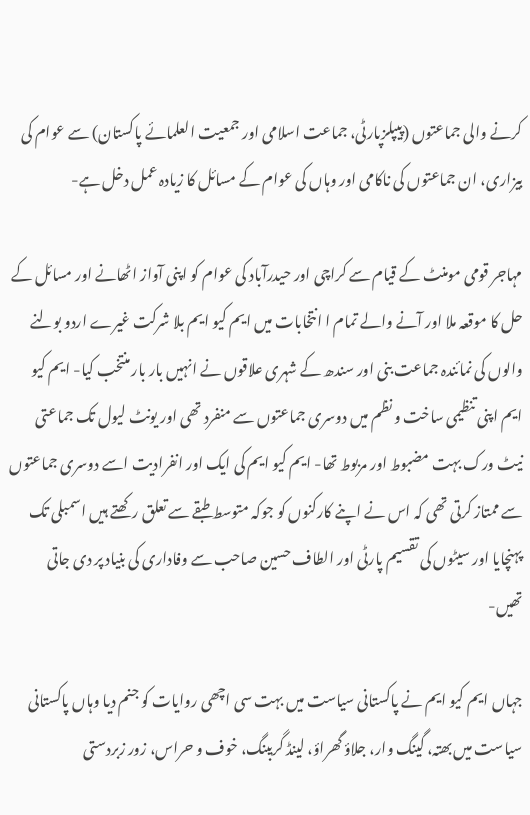کرنے والی جماعتوں (پیپلزپارٹی، جماعت اسلامی اور جمعیت العلمائے پاکستان) سے عوام کی بیزاری، ان جماعتوں کی ناکامی اور وہاں کی عوام کے مسائل کا زیادہ عمل دخل ہے-

مہاجر قومی مومنٹ کے قیام سے کراچی اور حیدرآباد کی عوام کو اپنی آواز اٹھانے اور مسائل کے حل کا موقعہ ملا اور آنے والے تمام ا انتخابات میں ایم کیو ایم بلا شرکت غیرے اردو بولنے والوں کی نمائندہ جماعت بنی اور سندھ کے شہری علاقوں نے انہیں بار بار منتخب کیا- ایم کیو ایم اپنی تنظیمی ساخت و نظم میں دوسری جماعتوں سے منفرد تھی اور یونٹ لیول تک جماعتی نیٹ ورک بہت مضبوط اور مربوط تھا- ایم کیو ایم کی ایک اور انفرادیت اسے دوسری جماعتوں سے ممتاز کرتی تھی کہ اس نے اپنے کارکنوں کو جوکہ متوسط طبقے سے تعلق رکھتے ہیں اسمبلی تک پہنچایا اور سیٹوں کی تقسیم پارٹی اور الطاف حسین صاحب سے وفاداری کی بنیاد پر دی جاتی تھیں-

جہاں ایم کیو ایم نے پاکستانی سیاست میں بہت سی اچھی روایات کو جنم دیا وہاں پاکستانی سیاست میں بھتہ، گینگ وار، جلاؤ گھراؤ، لینڈ گریبنگ، خوف و حراس، زور زبردستی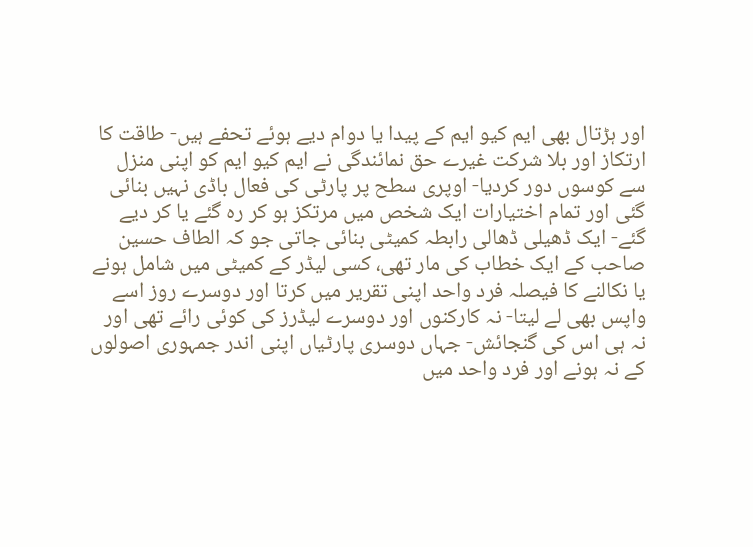اور ہڑتال بھی ایم کیو ایم کے پیدا یا دوام دیے ہوئے تحفے ہیں- طاقت کا ارتکاز اور بلا شرکت غیرے حق نمائندگی نے ایم کیو ایم کو اپنی منزل سے کوسوں دور کردیا- اوپری سطح پر پارٹی کی فعال باڈی نہیں بنائی گئی اور تمام اختیارات ایک شخص میں مرتکز ہو کر رہ گئے یا کر دیے گئے- ایک ڈھیلی ڈھالی رابطہ کمیٹی بنائی جاتی جو کہ الطاف حسین صاحب کے ایک خطاب کی مار تھی، کسی لیڈر کے کمیٹی میں شامل ہونے یا نکالنے کا فیصلہ فرد واحد اپنی تقریر میں کرتا اور دوسرے روز اسے واپس بھی لے لیتا- نہ کارکنوں اور دوسرے لیڈرز کی کوئی رائے تھی اور نہ ہی اس کی گنجائش- جہاں دوسری پارٹیاں اپنی اندر جمہوری اصولوں کے نہ ہونے اور فرد واحد میں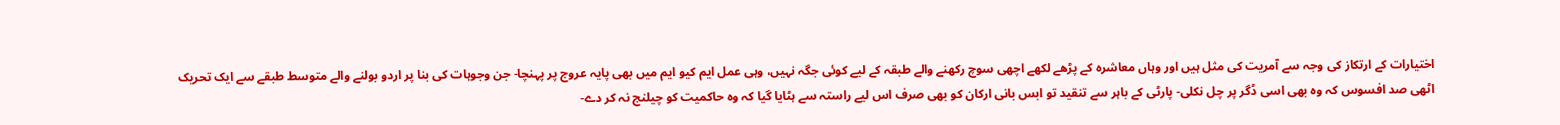اختیارات کے ارتکاز کی وجہ سے آمریت کی مثل ہیں اور وہاں معاشرہ کے پڑھے لکھے اچھی سوچ رکھنے والے طبقہ کے لیے کوئی جگہ نہیں، وہی عمل ایم کیو ایم میں بھی پایہ عروج پر پہنچا- جن وجوہات کی بنا پر اردو بولنے والے متوسط طبقے سے ایک تحریک اٹھی صد افسوس کہ وہ بھی اسی ڈگر پر چل نکلی- پارٹی کے باہر سے تنقید تو ابس بانی ارکان کو بھی صرف اس لیے راستہ سے ہٹایا گیا کہ وہ حاکمیت کو چیلنج نہ کر دے-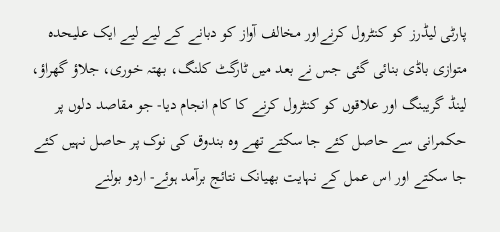پارٹی لیڈرز کو کنٹرول کرنےاور مخالف آواز کو دبانے کے لیے لیے ایک علیحدہ متوازی باڈی بنائی گئی جس نے بعد میں ٹارگٹ کلنگ، بھتہ خوری، جلاؤ گھراؤ، لینڈ گریبنگ اور علاقوں کو کنٹرول کرنے کا کام انجام دیا- جو مقاصد دلوں پر حکمرانی سے حاصل کئے جا سکتے تھے وہ بندوق کی نوک پر حاصل نہیں کئے جا سکتے اور اس عمل کے نہایت بھیانک نتائج برآمد ہوئے- اردو بولنے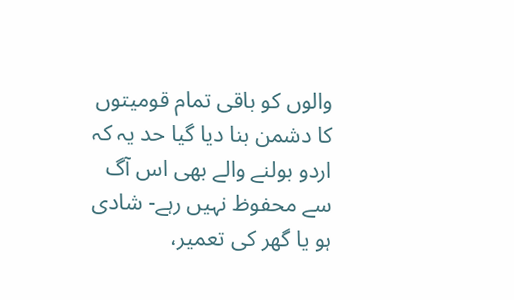والوں کو باقی تمام قومیتوں کا دشمن بنا دیا گیا حد یہ کہ اردو بولنے والے بھی اس آگ سے محفوظ نہیں رہے- شادی ہو یا گھر کی تعمیر،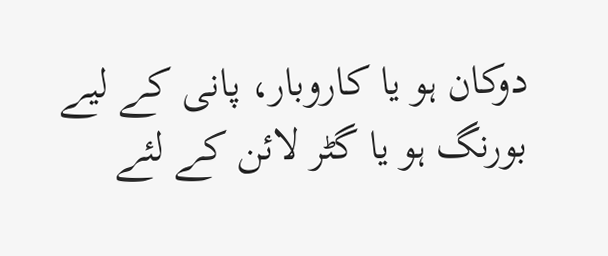دوکان ہو یا کاروبار، پانی کے لیے بورنگ ہو یا گٹر لائن کے لئے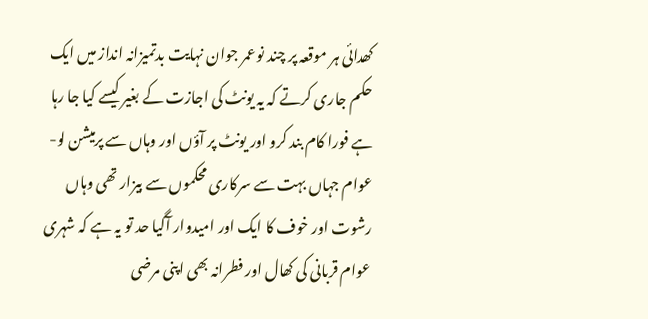کھدائی ہر موقعہ پر چند نوعمر جوان نہایت بدتمیزانہ انداز میں ایک حکم جاری کرتے کہ یہ یونٹ کی اجازت کے بغیر کیسے کیا جا رہا ہے فورا کام بند کرو اور یونٹ پر آؤں اور وہاں سے پرمیشن لو- عوام جہاں بہت سے سرکاری محکموں سے بیزار تھی وہاں رشوت اور خوف کا ایک اور امیدوار آگیا حد تو یہ ہے کہ شہری عوام قربانی کی کھال اور فطرانہ بھی اپنی مرضی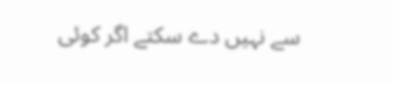سے نہیں دے سکتے اگر کوئی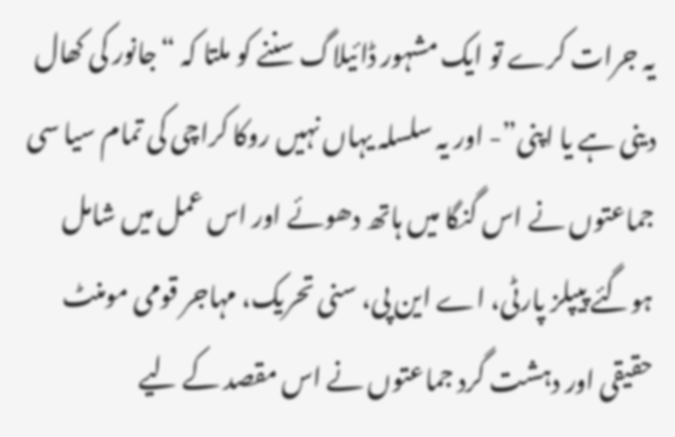یہ جرات کرے تو ایک مشہور ڈائیلاگ سننے کو ملتا کہ “جانور کی کھال دینی ہے یا اپنی”- اور یہ سلسلہ یہاں نہیں روکا کراچی کی تمام سیا سی جماعتوں نے اس گنگا میں ہاتھ دھوئے اور اس عمل میں شامل ہوگئے پیپلز پارٹی، اے این پی، سنی تحریک، مہاجر قومی مومنٹ حقیقی اور دہشت گرد جماعتوں نے اس مقصد کے لیے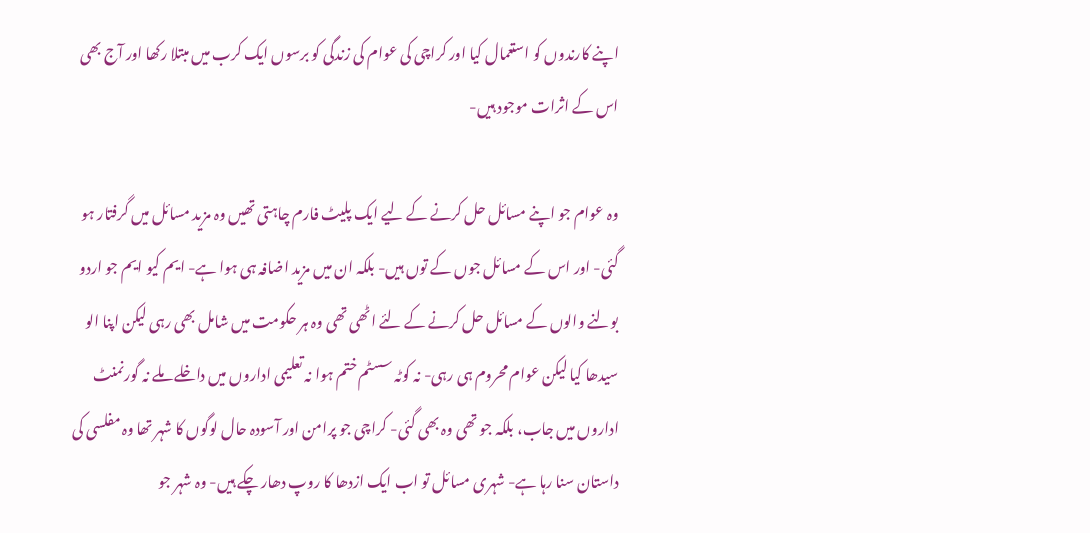اپنے کارندوں کو استعمال کیا اور کراچی کی عوام کی زندگی کو برسوں ایک کرب میں مبتلا رکھا اور آج بھی اس کے اثرات موجود ہیں-

وہ عوام جو اپنے مسائل حل کرنے کے لیے ایک پلیٹ فارم چاہتی تھیں وہ مزید مسائل میں گرفتار ہو گئی- اور اس کے مسائل جوں کے توں ہیں- بلکہ ان میں مزید اضافہ ہی ہوا ہے- ایم کیو ایم جو اردو بولنے والوں کے مسائل حل کرنے کے لئے اٹھی تھی وہ ہر حکومت میں شامل بھی رہی لیکن اپنا الو سیدھا کیا لیکن عوام محروم ہی رہی- نہ کوٹہ سسٹم ختم ہوا نہ تعلیمی اداروں میں داخلے ملے نہ گورنمنٹ اداروں میں جاب، بلکہ جو تھی وہ بھی گئی- کراچی جو پرامن اور آسودہ حال لوگوں کا شہر تھا وہ مفلسی کی داستان سنا رہا ہے- شہری مسائل تو اب ایک ازدھا کا روپ دھار چکے ہیں- وہ شہر جو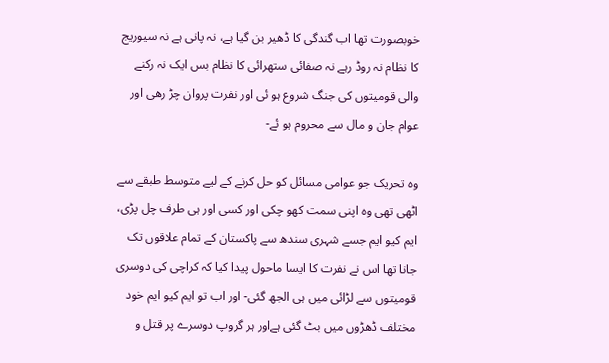خوبصورت تھا اب گندگی کا ڈھیر بن گیا ہے، نہ پانی ہے نہ سیوریج کا نظام نہ روڈ رہے نہ صفائی ستھرائی کا نظام بس ایک نہ رکنے والی قومیتوں کی جنگ شروع ہو ئی اور نفرت پروان چڑ رھی اور عوام جان و مال سے محروم ہو ئے-

وہ تحریک جو عوامی مسائل کو حل کرنے کے لیے متوسط طبقے سے اٹھی تھی وہ اپنی سمت کھو چکی اور کسی اور ہی طرف چل پڑی، ایم کیو ایم جسے شہری سندھ سے پاکستان کے تمام علاقوں تک جانا تھا اس نے نفرت کا ایسا ماحول پیدا کیا کہ کراچی کی دوسری قومیتوں سے لڑائی میں ہی الجھ گئی- اور اب تو ایم کیو ایم خود مختلف ڈھڑوں میں بٹ گئی ہےاور ہر گروپ دوسرے پر قتل و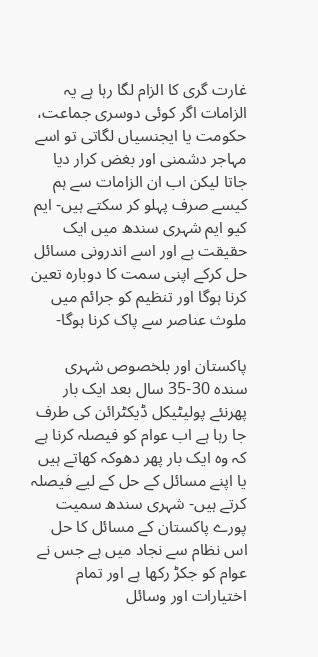غارت گری کا الزام لگا رہا ہے یہ الزامات اگر کوئی دوسری جماعت، حکومت یا ایجنسیاں لگاتی تو اسے مہاجر دشمنی اور بغض کرار دیا جاتا لیکن اب ان الزامات سے ہم کیسے صرف پہلو کر سکتے ہیں- ایم کیو ایم شہری سندھ میں ایک حقیقت ہے اور اسے اندرونی مسائل حل کرکے اپنی سمت کا دوبارہ تعین کرنا ہوگا اور تنظیم کو جرائم میں ملوث عناصر سے پاک کرنا ہوگا-

پاکستان اور بلخصوص شہری سندہ 30-35 سال بعد ایک بار پھرنئے پولیٹیکل ڈیکٹرائن کی طرف جا رہا ہے اب عوام کو فیصلہ کرنا ہے کہ وہ ایک بار پھر دھوکہ کھاتے ہیں یا اپنے مسائل کے حل کے لیے فیصلہ کرتے ہیں- شہری سندھ سمیت پورے پاکستان کے مسائل کا حل اس نظام سے نجاد میں ہے جس نے عوام کو جکڑ رکھا ہے اور تمام اختیارات اور وسائل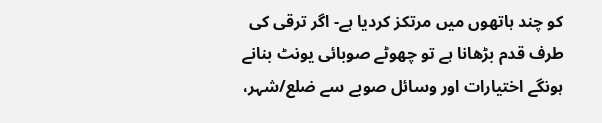کو چند ہاتھوں میں مرتکز کردیا ہے- اگر ترقی کی طرف قدم بڑھانا ہے تو چھوٹے صوبائی یونٹ بنانے ہونگے اختیارات اور وسائل صوبے سے ضلع/شہر،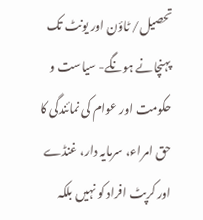تحصیل/ ٹاؤن اور یونٹ تک پہنچانے ہونگے- سیاست و حکومت اور عوام کی نمائندگی کا حق امراء، سرمایہ دار، غنڈے اور کرپٹ افراد کو نہیں بلکہ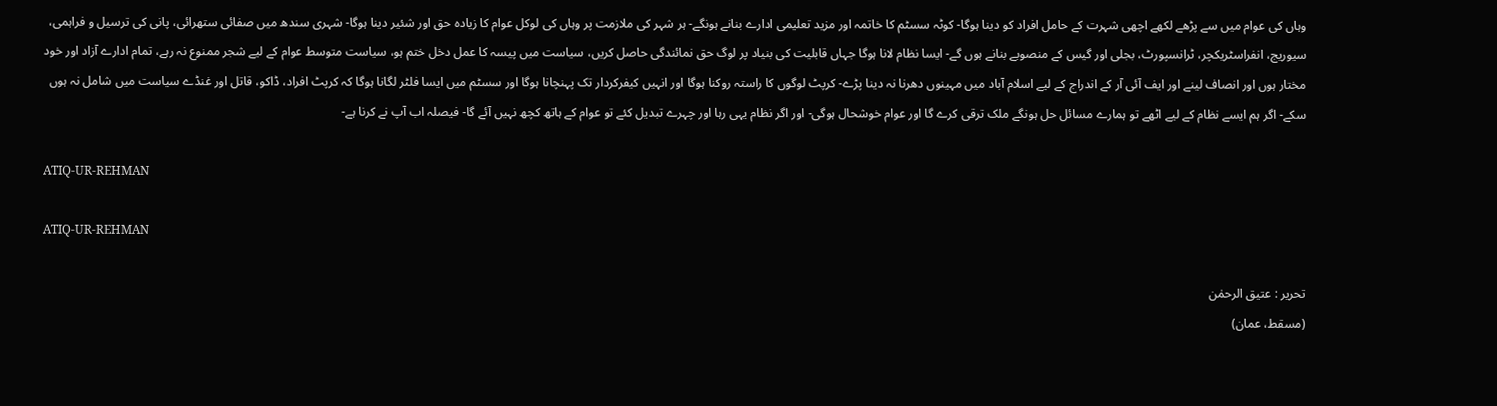وہاں کی عوام میں سے پڑھے لکھے اچھی شہرت کے حامل افراد کو دینا ہوگا- کوٹہ سسٹم کا خاتمہ اور مزید تعلیمی ادارے بنانے ہونگے- ہر شہر کی ملازمت پر وہاں کی لوکل عوام کا زیادہ حق اور شئیر دینا ہوگا- شہری سندھ میں صفائی ستھرائی، پانی کی ترسیل و فراہمی، سیوریج، انفراسٹریکچر، ٹرانسپورٹ، بجلی اور گیس کے منصوبے بنانے ہوں گے- ایسا نظام لانا ہوگا جہاں قابلیت کی بنیاد پر لوگ حق نمائندگی حاصل کریں، سیاست میں پیسہ کا عمل دخل ختم ہو، سیاست متوسط عوام کے لیے شجر ممنوع نہ رہے، تمام ادارے آزاد اور خود مختار ہوں اور انصاف لینے اور ایف آئی آر کے اندراج کے لیے اسلام آباد میں مہینوں دھرنا نہ دینا پڑے- کرپٹ لوگوں کا راستہ روکنا ہوگا اور انہیں کیفرکردار تک پہنچانا ہوگا اور سسٹم میں ایسا فلٹر لگانا ہوگا کہ کرپٹ افراد، ڈاکو، قاتل اور غنڈے سیاست میں شامل نہ ہوں سکے- اگر ہم ایسے نظام کے لیے اٹھے تو ہمارے مسائل حل ہونگے ملک ترقی کرے گا اور عوام خوشحال ہوگی- اور اگر نظام یہی رہا اور چہرے تبدیل کئے تو عوام کے ہاتھ کچھ نہیں آئے گا- فیصلہ اب آپ نے کرنا ہے-

ATIQ-UR-REHMAN

ATIQ-UR-REHMAN

تحریر : عتیق الرحمٰن
(مسقط، عمان)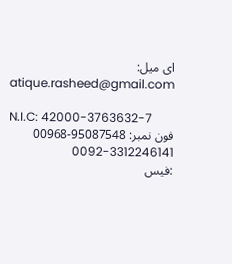ای میل: atique.rasheed@gmail.com

N.I.C: 42000-3763632-7
فون نمبر: 95087548-00968
0092-3312246141
:فیس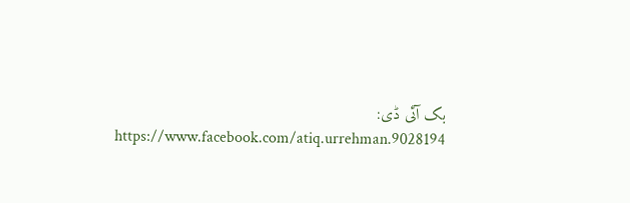بک آئی ڈی:
https://www.facebook.com/atiq.urrehman.9028194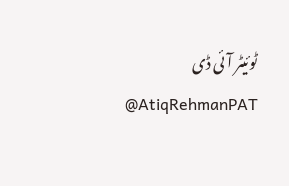ٹوئیٹر آئی ڈی
@AtiqRehmanPAT